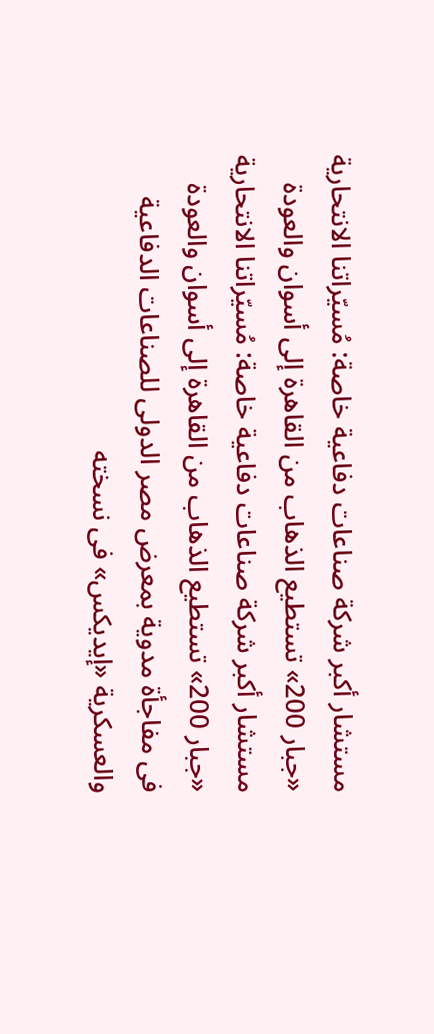مستشار أكبر شركة صناعات دفاعية خاصة: مُسيّراتنا الانتحارية «جبار 200» تستطيع الذهاب من القاهرة إلى أسوان والعودة
مستشار أكبر شركة صناعات دفاعية خاصة: مُسيّراتنا الانتحارية «جبار 200» تستطيع الذهاب من القاهرة إلى أسوان والعودة
فى مفاجأة مدوية بمعرض مصر الدولى للصناعات الدفاعية والعسكرية «إيديكس» فى نسخته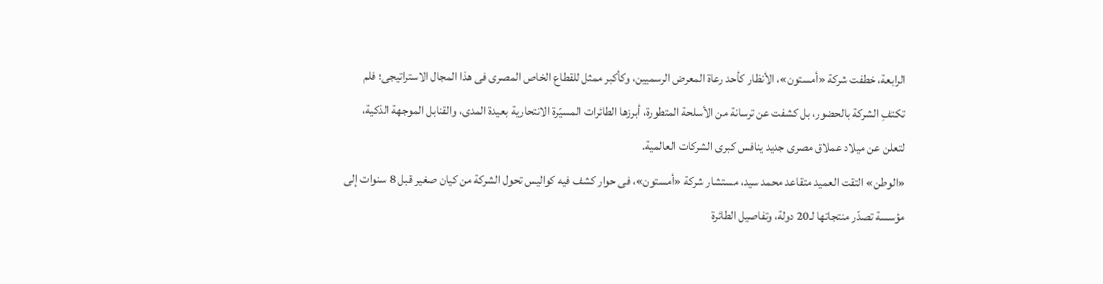الرابعة، خطفت شركة «أمستون»، الأنظار كأحد رعاة المعرض الرسميين، وكأكبر ممثل للقطاع الخاص المصرى فى هذا المجال الاستراتيجى؛ فلم تكتفِ الشركة بالحضور، بل كشفت عن ترسانة من الأسلحة المتطورة، أبرزها الطائرات المسيّرة الانتحارية بعيدة المدى، والقنابل الموجهة الذكية، لتعلن عن ميلاد عملاق مصرى جديد ينافس كبرى الشركات العالمية.
«الوطن» التقت العميد متقاعد محمد سيد، مستشار شركة «أمستون»، فى حوار كشف فيه كواليس تحول الشركة من كيان صغير قبل 8 سنوات إلى مؤسسة تصدّر منتجاتها لـ20 دولة، وتفاصيل الطائرة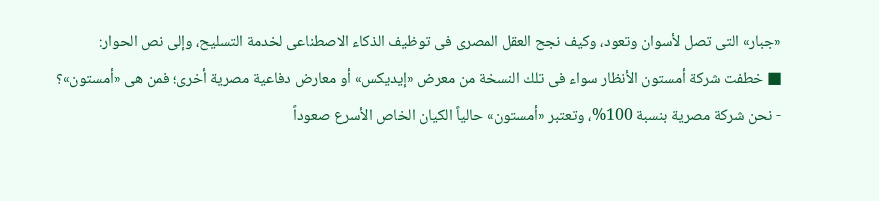«جبار» التى تصل لأسوان وتعود، وكيف نجح العقل المصرى فى توظيف الذكاء الاصطناعى لخدمة التسليح، وإلى نص الحوار:
■ خطفت شركة أمستون الأنظار سواء فى تلك النسخة من معرض «إيديكس» أو معارض دفاعية مصرية أخرى؛ فمن هى «أمستون»؟
- نحن شركة مصرية بنسبة 100%، وتعتبر «أمستون» حالياً الكيان الخاص الأسرع صعوداً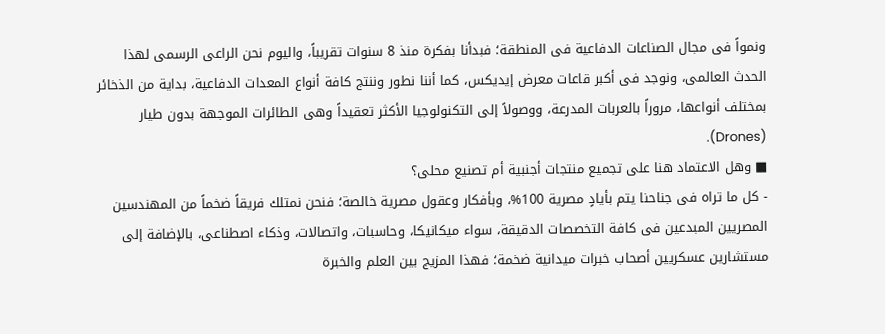ونمواً فى مجال الصناعات الدفاعية فى المنطقة؛ فبدأنا بفكرة منذ 8 سنوات تقريباً، واليوم نحن الراعى الرسمى لهذا الحدث العالمى، ونوجد فى أكبر قاعات معرض إيديكس، كما أننا نطور وننتج كافة أنواع المعدات الدفاعية، بداية من الذخائر بمختلف أنواعها، مروراً بالعربات المدرعة، ووصولاً إلى التكنولوجيا الأكثر تعقيداً وهى الطائرات الموجهة بدون طيار (Drones).
■ وهل الاعتماد هنا على تجميع منتجات أجنبية أم تصنيع محلى؟
- كل ما تراه فى جناحنا يتم بأيادٍ مصرية 100%، وبأفكار وعقول مصرية خالصة؛ فنحن نمتلك فريقاً ضخماً من المهندسين المصريين المبدعين فى كافة التخصصات الدقيقة، سواء ميكانيكا، وحاسبات، واتصالات، وذكاء اصطناعى، بالإضافة إلى مستشارين عسكريين أصحاب خبرات ميدانية ضخمة؛ فهذا المزيج بين العلم والخبرة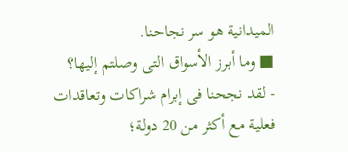الميدانية هو سر نجاحنا.
■ وما أبرز الأسواق التى وصلتم إليها؟
- لقد نجحنا فى إبرام شراكات وتعاقدات فعلية مع أكثر من 20 دولة؛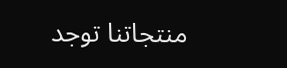منتجاتنا توجد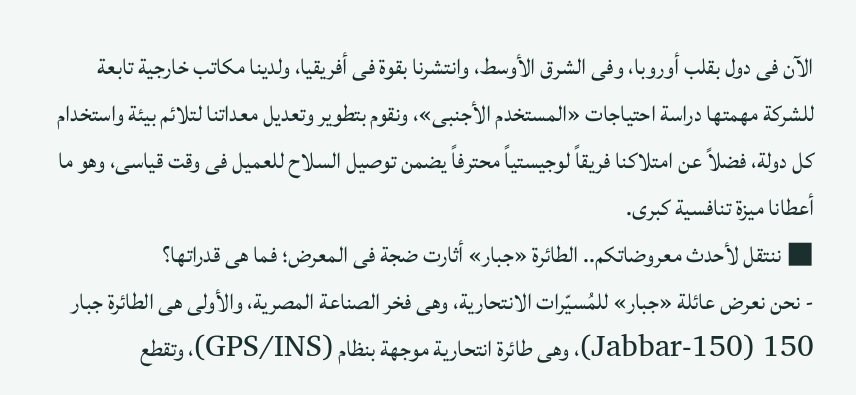الآن فى دول بقلب أوروبا، وفى الشرق الأوسط، وانتشرنا بقوة فى أفريقيا، ولدينا مكاتب خارجية تابعة للشركة مهمتها دراسة احتياجات «المستخدم الأجنبى»، ونقوم بتطوير وتعديل معداتنا لتلائم بيئة واستخدام كل دولة، فضلاً عن امتلاكنا فريقاً لوجيستياً محترفاً يضمن توصيل السلاح للعميل فى وقت قياسى، وهو ما أعطانا ميزة تنافسية كبرى.
■ ننتقل لأحدث معروضاتكم.. الطائرة «جبار» أثارت ضجة فى المعرض؛ فما هى قدراتها؟
- نحن نعرض عائلة «جبار» للمُسيّرات الانتحارية، وهى فخر الصناعة المصرية، والأولى هى الطائرة جبار 150 (Jabbar-150)، وهى طائرة انتحارية موجهة بنظام (GPS/INS)، وتقطع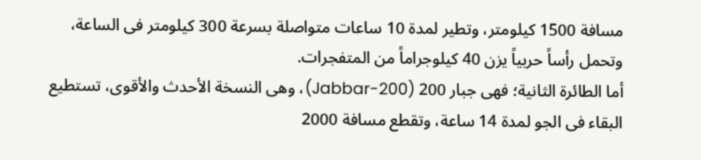مسافة 1500 كيلومتر، وتطير لمدة 10 ساعات متواصلة بسرعة 300 كيلومتر فى الساعة، وتحمل رأساً حربياً يزن 40 كيلوجراماً من المتفجرات.
أما الطائرة الثانية؛ فهى جبار 200 (Jabbar-200)، وهى النسخة الأحدث والأقوى، تستطيع البقاء فى الجو لمدة 14 ساعة، وتقطع مسافة 2000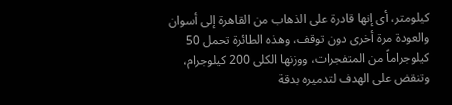كيلومتر، أى إنها قادرة على الذهاب من القاهرة إلى أسوان والعودة مرة أخرى دون توقف، وهذه الطائرة تحمل 50 كيلوجراماً من المتفجرات، ووزنها الكلى 200 كيلوجرام، وتنقض على الهدف لتدميره بدقة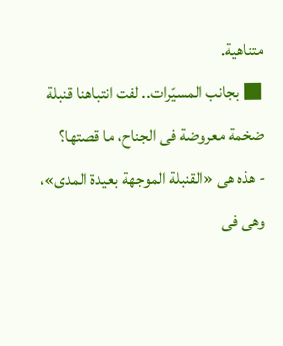متناهية.
■ بجانب المسيّرات.. لفت انتباهنا قنبلة ضخمة معروضة فى الجناح، ما قصتها؟
- هذه هى «القنبلة الموجهة بعيدة المدى»، وهى فى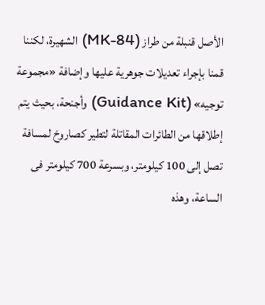الأصل قنبلة من طراز (MK-84) الشهيرة، لكننا قمنا بإجراء تعديلات جوهرية عليها وإضافة «مجموعة توجيه» (Guidance Kit) وأجنحة، بحيث يتم إطلاقها من الطائرات المقاتلة لتطير كصاروخ لمسافة تصل إلى 100 كيلومتر، وبسرعة 700 كيلومتر فى الساعة، وهذه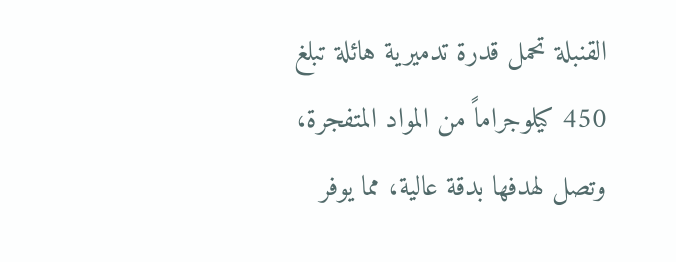القنبلة تحمل قدرة تدميرية هائلة تبلغ 450 كيلوجراماً من المواد المتفجرة، وتصل لهدفها بدقة عالية، مما يوفر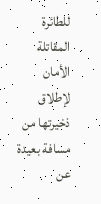للطائرة المقاتلة الأمان لإطلاق ذخيرتها من مسافة بعيدة عن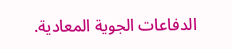الدفاعات الجوية المعادية.